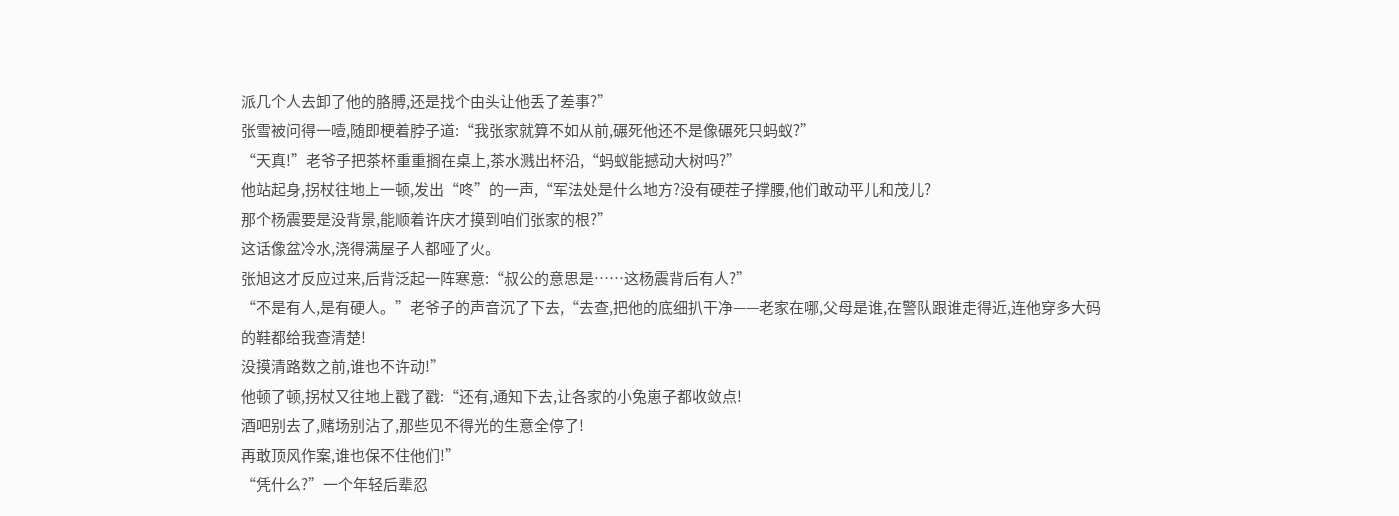派几个人去卸了他的胳膊,还是找个由头让他丢了差事?”
张雪被问得一噎,随即梗着脖子道:“我张家就算不如从前,碾死他还不是像碾死只蚂蚁?”
“天真!”老爷子把茶杯重重搁在桌上,茶水溅出杯沿,“蚂蚁能撼动大树吗?”
他站起身,拐杖往地上一顿,发出“咚”的一声,“军法处是什么地方?没有硬茬子撑腰,他们敢动平儿和茂儿?
那个杨震要是没背景,能顺着许庆才摸到咱们张家的根?”
这话像盆冷水,浇得满屋子人都哑了火。
张旭这才反应过来,后背泛起一阵寒意:“叔公的意思是……这杨震背后有人?”
“不是有人,是有硬人。”老爷子的声音沉了下去,“去查,把他的底细扒干净——老家在哪,父母是谁,在警队跟谁走得近,连他穿多大码的鞋都给我查清楚!
没摸清路数之前,谁也不许动!”
他顿了顿,拐杖又往地上戳了戳:“还有,通知下去,让各家的小兔崽子都收敛点!
酒吧别去了,赌场别沾了,那些见不得光的生意全停了!
再敢顶风作案,谁也保不住他们!”
“凭什么?”一个年轻后辈忍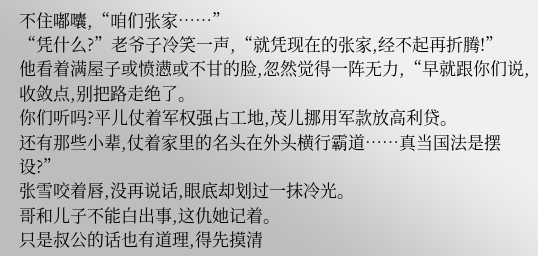不住嘟囔,“咱们张家……”
“凭什么?”老爷子冷笑一声,“就凭现在的张家,经不起再折腾!”
他看着满屋子或愤懑或不甘的脸,忽然觉得一阵无力,“早就跟你们说,收敛点,别把路走绝了。
你们听吗?平儿仗着军权强占工地,茂儿挪用军款放高利贷。
还有那些小辈,仗着家里的名头在外头横行霸道……真当国法是摆设?”
张雪咬着唇,没再说话,眼底却划过一抹冷光。
哥和儿子不能白出事,这仇她记着。
只是叔公的话也有道理,得先摸清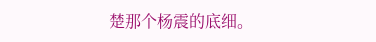楚那个杨震的底细。